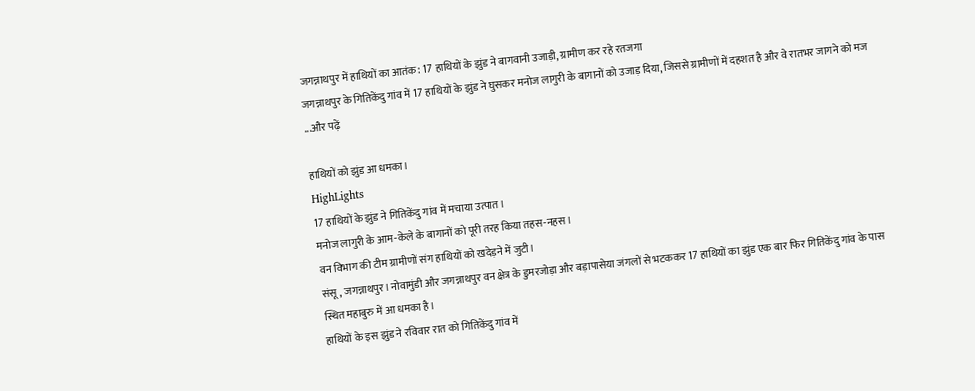जगन्नाथपुर में हाथियों का आतंक: 17 हाथियों के झुंड ने बागवानी उजाड़ी, ग्रामीण कर रहे रतजगा
जगन्नाथपुर के गितिकेंदु गांव में 17 हाथियों के झुंड ने घुसकर मनोज लागुरी के बागानों को उजाड़ दिया, जिससे ग्रामीणों में दहशत है और वे रातभर जागने को मज ...और पढ़ें

हाथियों को झुंड आ धमका।
HighLights
17 हाथियों के झुंड ने गितिकेंदु गांव में मचाया उत्पात।
मनोज लागुरी के आम-केले के बागानों को पूरी तरह किया तहस-नहस।
वन विभाग की टीम ग्रामीणों संग हाथियों को खदेड़ने में जुटी।
संसू, जगन्नाथपुर। नोवामुंडी और जगन्नाथपुर वन क्षेत्र के डुमरजोड़ा और बड़ापासेया जंगलों से भटककर 17 हाथियों का झुंड एक बार फिर गितिकेंदु गांव के पास स्थित महाबुरु में आ धमका है।
हाथियों के इस झुंड ने रविवार रात को गितिकेंदु गांव में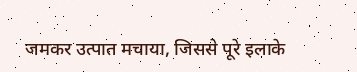जमकर उत्पात मचाया, जिससे पूरे इलाके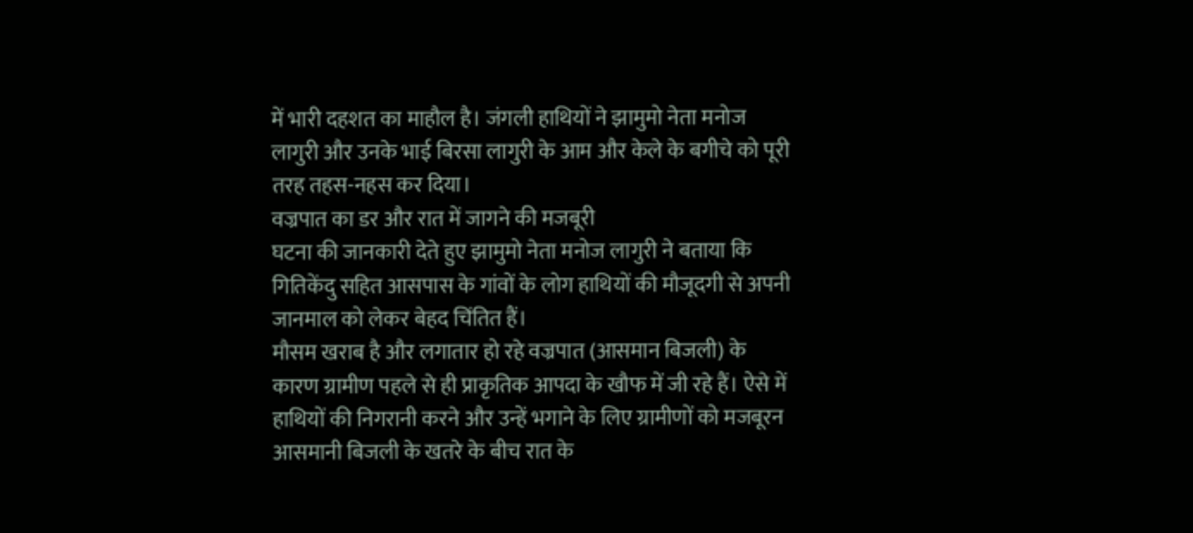में भारी दहशत का माहौल है। जंगली हाथियों ने झामुमो नेता मनोज लागुरी और उनके भाई बिरसा लागुरी के आम और केले के बगीचे को पूरी तरह तहस-नहस कर दिया।
वज्रपात का डर और रात में जागने की मजबूरी
घटना की जानकारी देते हुए झामुमो नेता मनोज लागुरी ने बताया कि गितिकेंदु सहित आसपास के गांवों के लोग हाथियों की मौजूदगी से अपनी जानमाल को लेकर बेहद चिंतित हैं।
मौसम खराब है और लगातार हो रहे वज्रपात (आसमान बिजली) के कारण ग्रामीण पहले से ही प्राकृतिक आपदा के खौफ में जी रहे हैं। ऐसे में हाथियों की निगरानी करने और उन्हें भगाने के लिए ग्रामीणों को मजबूरन आसमानी बिजली के खतरे के बीच रात के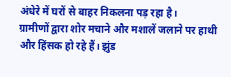अंधेरे में घरों से बाहर निकलना पड़ रहा है।
ग्रामीणों द्वारा शोर मचाने और मशालें जलाने पर हाथी और हिंसक हो रहे हैं। झुंड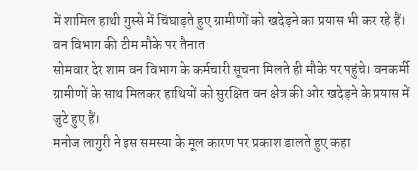में शामिल हाथी गुस्से में चिंघाड़ते हुए ग्रामीणों को खदेड़ने का प्रयास भी कर रहे हैं।
वन विभाग की टीम मौके पर तैनात
सोमवार देर शाम वन विभाग के कर्मचारी सूचना मिलते ही मौके पर पहुंचे। वनकर्मी ग्रामीणों के साथ मिलकर हाथियों को सुरक्षित वन क्षेत्र की ओर खदेड़ने के प्रयास में जुटे हुए हैं।
मनोज लागुरी ने इस समस्या के मूल कारण पर प्रकाश डालते हुए कहा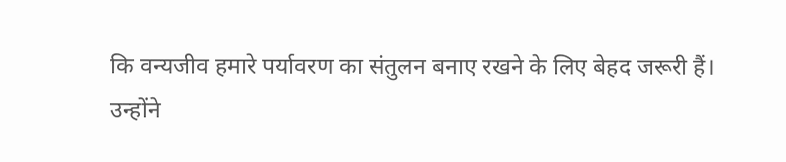कि वन्यजीव हमारे पर्यावरण का संतुलन बनाए रखने के लिए बेहद जरूरी हैं।
उन्होंने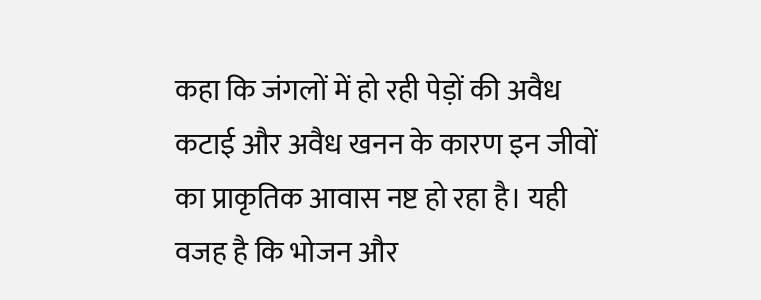कहा कि जंगलों में हो रही पेड़ों की अवैध कटाई और अवैध खनन के कारण इन जीवों का प्राकृतिक आवास नष्ट हो रहा है। यही वजह है कि भोजन और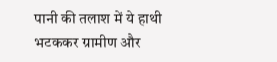पानी की तलाश में ये हाथी भटककर ग्रामीण और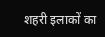शहरी इलाकों का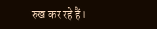रुख कर रहे हैं।